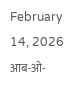February 14, 2026 आब-ओ-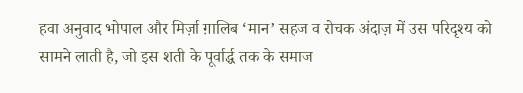हवा अनुवाद भोपाल और मिर्ज़ा ग़ालिब ‘मान’ सहज व रोचक अंदाज़ में उस परिदृश्य को सामने लाती है, जो इस शती के पूर्वार्द्ध तक के समाज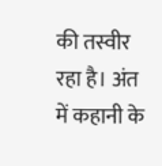की तस्वीर रहा है। अंत में कहानी के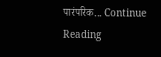पारंपरिक... Continue Reading